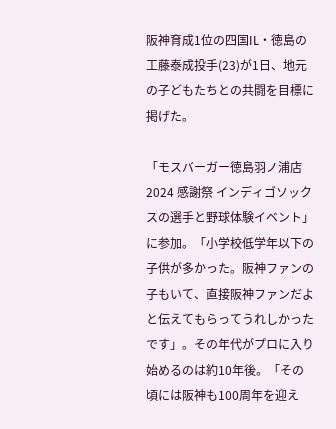阪神育成1位の四国IL・徳島の工藤泰成投手(23)が1日、地元の子どもたちとの共闘を目標に掲げた。

「モスバーガー徳島羽ノ浦店 2024 感謝祭 インディゴソックスの選手と野球体験イベント」に参加。「小学校低学年以下の子供が多かった。阪神ファンの子もいて、直接阪神ファンだよと伝えてもらってうれしかったです」。その年代がプロに入り始めるのは約10年後。「その頃には阪神も100周年を迎え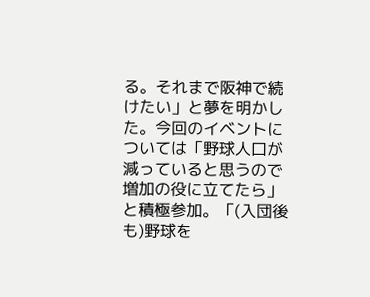る。それまで阪神で続けたい」と夢を明かした。今回のイベントについては「野球人口が減っていると思うので増加の役に立てたら」と積極参加。「(入団後も)野球を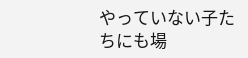やっていない子たちにも場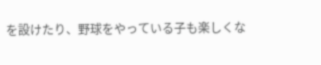を設けたり、野球をやっている子も楽しくな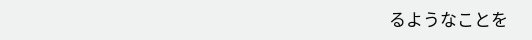るようなことを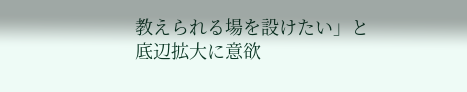教えられる場を設けたい」と底辺拡大に意欲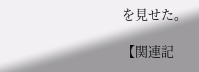を見せた。

【関連記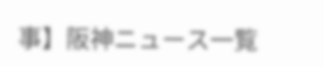事】阪神ニュース一覧